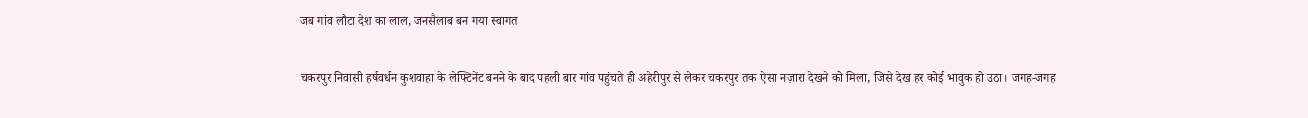जब गांव लौटा देश का लाल, जनसैलाब बन गया स्वागत

चकरपुर निवासी हर्षवर्धन कुशवाहा के लेफ्टिनेंट बनने के बाद पहली बार गांव पहुंचते ही अहेरीपुर से लेकर चकरपुर तक ऐसा नज़ारा देखने को मिला, जिसे देख हर कोई भावुक हो उठा। जगह-जगह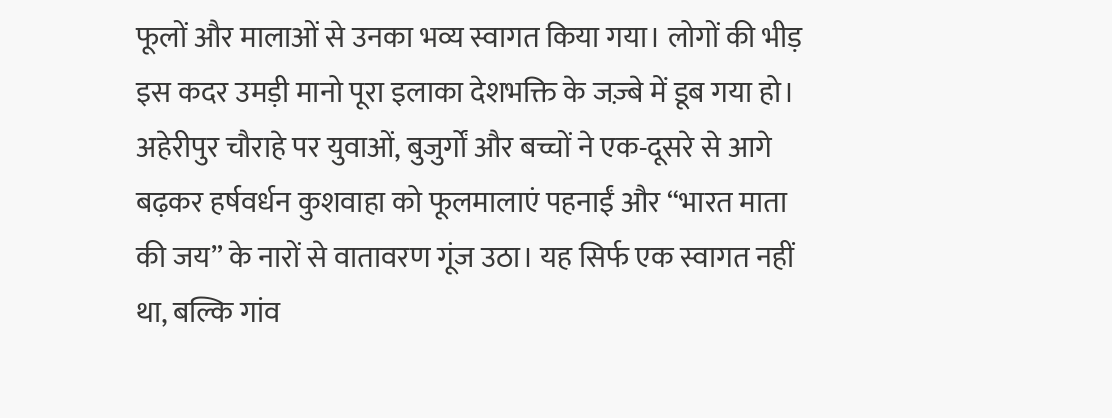फूलों और मालाओं से उनका भव्य स्वागत किया गया। लोगों की भीड़ इस कदर उमड़ी मानो पूरा इलाका देशभक्ति के जज़्बे में डूब गया हो।
अहेरीपुर चौराहे पर युवाओं, बुजुर्गों और बच्चों ने एक-दूसरे से आगे बढ़कर हर्षवर्धन कुशवाहा को फूलमालाएं पहनाईं और “भारत माता की जय” के नारों से वातावरण गूंज उठा। यह सिर्फ एक स्वागत नहीं था, बल्कि गांव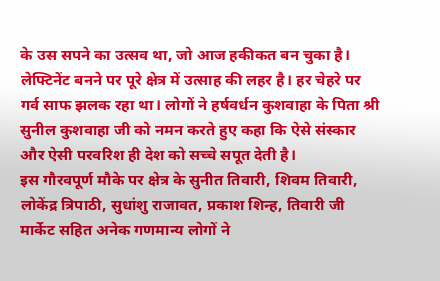के उस सपने का उत्सव था, जो आज हकीकत बन चुका है।
लेफ्टिनेंट बनने पर पूरे क्षेत्र में उत्साह की लहर है। हर चेहरे पर गर्व साफ झलक रहा था। लोगों ने हर्षवर्धन कुशवाहा के पिता श्री सुनील कुशवाहा जी को नमन करते हुए कहा कि ऐसे संस्कार और ऐसी परवरिश ही देश को सच्चे सपूत देती है।
इस गौरवपूर्ण मौके पर क्षेत्र के सुनीत तिवारी, शिवम तिवारी, लोकेंद्र त्रिपाठी, सुधांशु राजावत, प्रकाश शिन्ह, तिवारी जी मार्केट सहित अनेक गणमान्य लोगों ने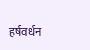हर्षवर्धन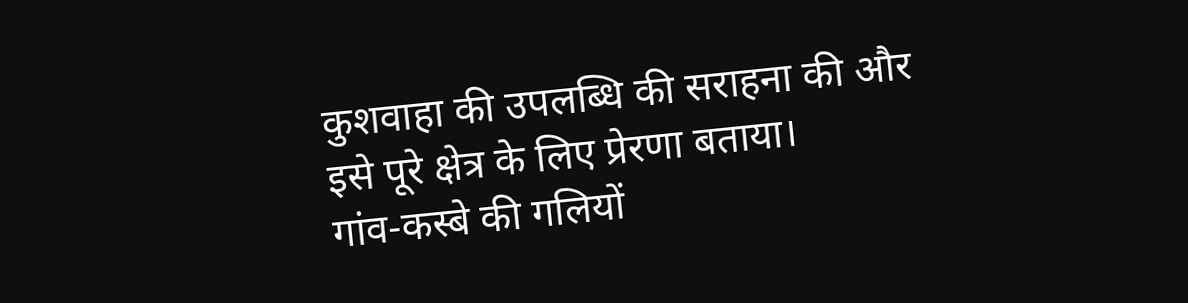कुशवाहा की उपलब्धि की सराहना की और इसे पूरे क्षेत्र के लिए प्रेरणा बताया।
गांव-कस्बे की गलियों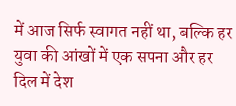में आज सिर्फ स्वागत नहीं था, बल्कि हर युवा की आंखों में एक सपना और हर दिल में देश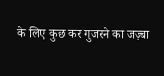के लिए कुछ कर गुजरने का जज़्बा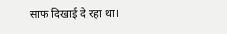साफ दिखाई दे रहा था।